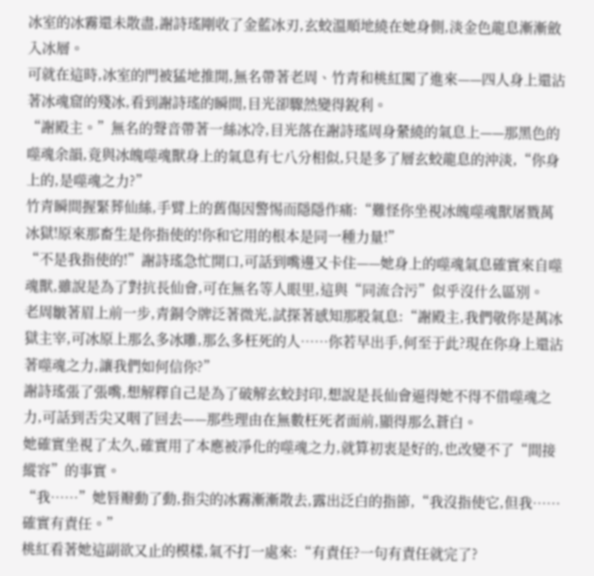冰室的冰霧還未散盡,謝詩瑤剛收了金藍冰刃,玄蛟溫順地繞在她身側,淡金色龍息漸漸斂入冰層。
可就在這時,冰室的門被猛地推開,無名帶著老周、竹青和桃紅闖了進來——四人身上還沾著冰魂窟的殘冰,看到謝詩瑤的瞬間,目光卻驟然變得銳利。
“謝殿主。”無名的聲音帶著一絲冰冷,目光落在謝詩瑤周身縈繞的氣息上——那黑色的噬魂余韻,竟與冰魄噬魂獸身上的氣息有七八分相似,只是多了層玄蛟龍息的沖淡,“你身上的,是噬魂之力?”
竹青瞬間握緊葬仙絲,手臂上的舊傷因警惕而隱隱作痛:“難怪你坐視冰魄噬魂獸屠戮萬冰獄!原來那畜生是你指使的!你和它用的根本是同一種力量!”
“不是我指使的!”謝詩瑤急忙開口,可話到嘴邊又卡住——她身上的噬魂氣息確實來自噬魂獸,雖說是為了對抗長仙會,可在無名等人眼里,這與“同流合污”似乎沒什么區別。
老周皺著眉上前一步,青銅令牌泛著微光,試探著感知那股氣息:“謝殿主,我們敬你是萬冰獄主宰,可冰原上那么多冰雕,那么多枉死的人……你若早出手,何至于此?現在你身上還沾著噬魂之力,讓我們如何信你?”
謝詩瑤張了張嘴,想解釋自己是為了破解玄蛟封印,想說是長仙會逼得她不得不借噬魂之力,可話到舌尖又咽了回去——那些理由在無數枉死者面前,顯得那么蒼白。
她確實坐視了太久,確實用了本應被凈化的噬魂之力,就算初衷是好的,也改變不了“間接縱容”的事實。
“我……”她唇瓣動了動,指尖的冰霧漸漸散去,露出泛白的指節,“我沒指使它,但我……確實有責任。”
桃紅看著她這副欲又止的模樣,氣不打一處來:“有責任?一句有責任就完了?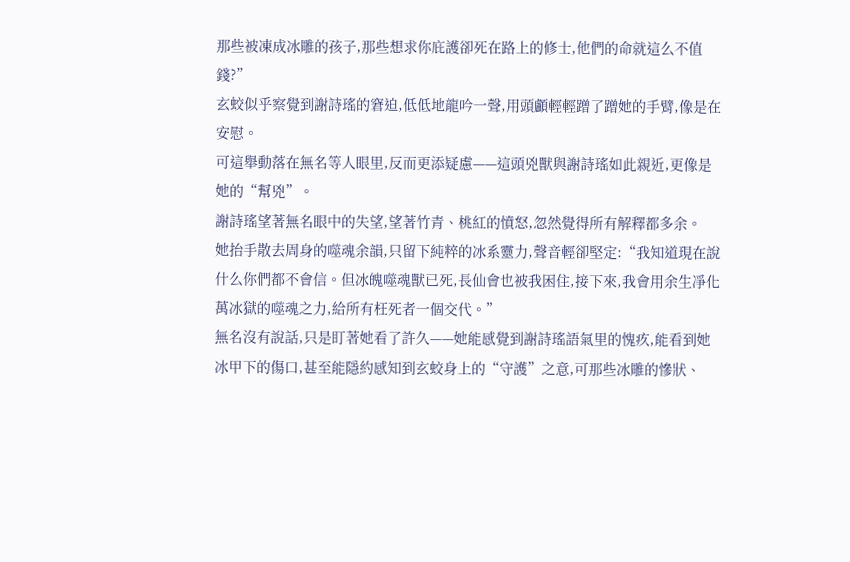那些被凍成冰雕的孩子,那些想求你庇護卻死在路上的修士,他們的命就這么不值錢?”
玄蛟似乎察覺到謝詩瑤的窘迫,低低地龍吟一聲,用頭顱輕輕蹭了蹭她的手臂,像是在安慰。
可這舉動落在無名等人眼里,反而更添疑慮——這頭兇獸與謝詩瑤如此親近,更像是她的“幫兇”。
謝詩瑤望著無名眼中的失望,望著竹青、桃紅的憤怒,忽然覺得所有解釋都多余。
她抬手散去周身的噬魂余韻,只留下純粹的冰系靈力,聲音輕卻堅定:“我知道現在說什么你們都不會信。但冰魄噬魂獸已死,長仙會也被我困住,接下來,我會用余生凈化萬冰獄的噬魂之力,給所有枉死者一個交代。”
無名沒有說話,只是盯著她看了許久——她能感覺到謝詩瑤語氣里的愧疚,能看到她冰甲下的傷口,甚至能隱約感知到玄蛟身上的“守護”之意,可那些冰雕的慘狀、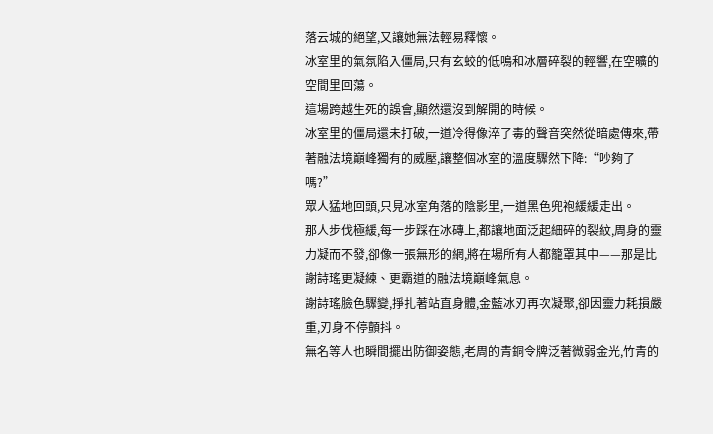落云城的絕望,又讓她無法輕易釋懷。
冰室里的氣氛陷入僵局,只有玄蛟的低鳴和冰層碎裂的輕響,在空曠的空間里回蕩。
這場跨越生死的誤會,顯然還沒到解開的時候。
冰室里的僵局還未打破,一道冷得像淬了毒的聲音突然從暗處傳來,帶著融法境巔峰獨有的威壓,讓整個冰室的溫度驟然下降:“吵夠了嗎?”
眾人猛地回頭,只見冰室角落的陰影里,一道黑色兜袍緩緩走出。
那人步伐極緩,每一步踩在冰磚上,都讓地面泛起細碎的裂紋,周身的靈力凝而不發,卻像一張無形的網,將在場所有人都籠罩其中——那是比謝詩瑤更凝練、更霸道的融法境巔峰氣息。
謝詩瑤臉色驟變,掙扎著站直身體,金藍冰刃再次凝聚,卻因靈力耗損嚴重,刃身不停顫抖。
無名等人也瞬間擺出防御姿態,老周的青銅令牌泛著微弱金光,竹青的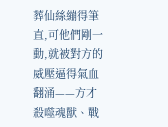葬仙絲繃得筆直,可他們剛一動,就被對方的威壓逼得氣血翻涌——方才殺噬魂獸、戰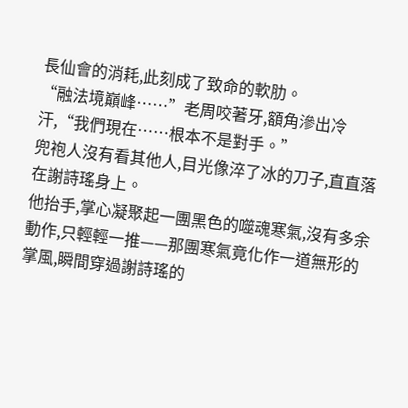長仙會的消耗,此刻成了致命的軟肋。
“融法境巔峰……”老周咬著牙,額角滲出冷汗,“我們現在……根本不是對手。”
兜袍人沒有看其他人,目光像淬了冰的刀子,直直落在謝詩瑤身上。
他抬手,掌心凝聚起一團黑色的噬魂寒氣,沒有多余動作,只輕輕一推——那團寒氣竟化作一道無形的掌風,瞬間穿過謝詩瑤的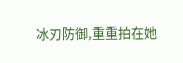冰刃防御,重重拍在她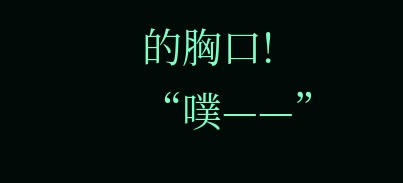的胸口!
“噗——”